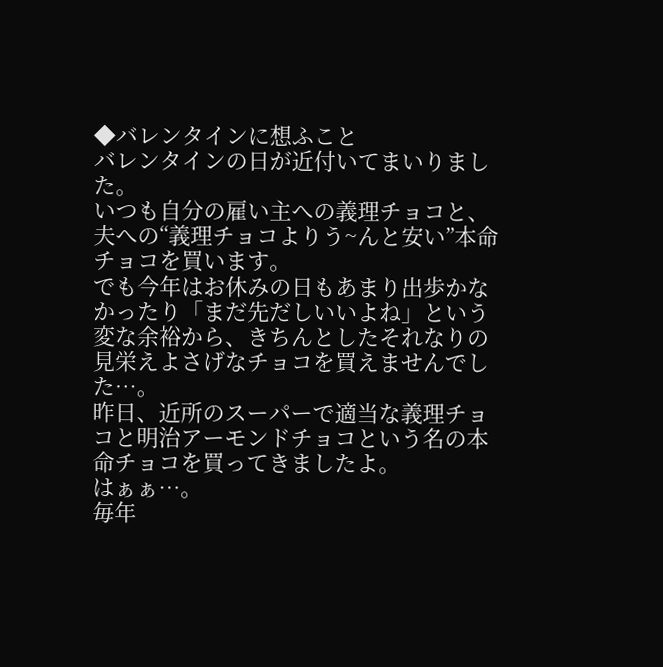◆バレンタインに想ふこと
バレンタインの日が近付いてまいりました。
いつも自分の雇い主への義理チョコと、夫への“義理チョコよりう~んと安い”本命チョコを買います。
でも今年はお休みの日もあまり出歩かなかったり「まだ先だしいいよね」という変な余裕から、きちんとしたそれなりの見栄えよさげなチョコを買えませんでした…。
昨日、近所のスーパーで適当な義理チョコと明治アーモンドチョコという名の本命チョコを買ってきましたよ。
はぁぁ…。
毎年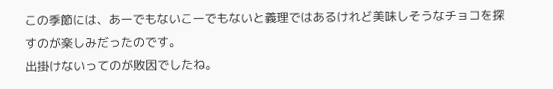この季節には、あーでもないこーでもないと義理ではあるけれど美味しそうなチョコを探すのが楽しみだったのです。
出掛けないってのが敗因でしたね。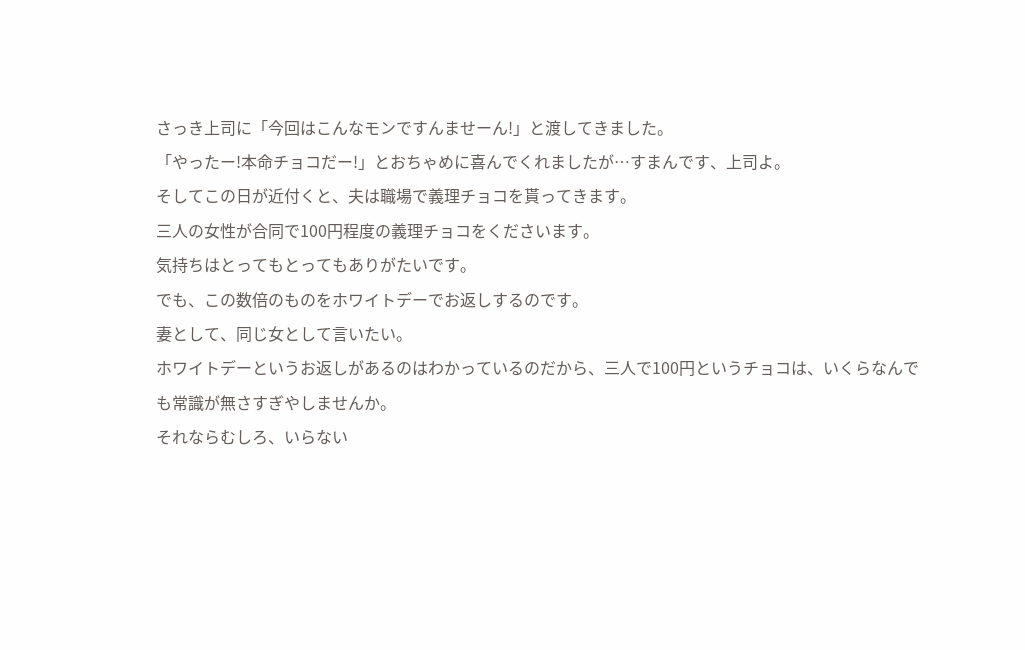さっき上司に「今回はこんなモンですんませーん!」と渡してきました。
「やったー!本命チョコだー!」とおちゃめに喜んでくれましたが…すまんです、上司よ。
そしてこの日が近付くと、夫は職場で義理チョコを貰ってきます。
三人の女性が合同で100円程度の義理チョコをくださいます。
気持ちはとってもとってもありがたいです。
でも、この数倍のものをホワイトデーでお返しするのです。
妻として、同じ女として言いたい。
ホワイトデーというお返しがあるのはわかっているのだから、三人で100円というチョコは、いくらなんでも常識が無さすぎやしませんか。
それならむしろ、いらない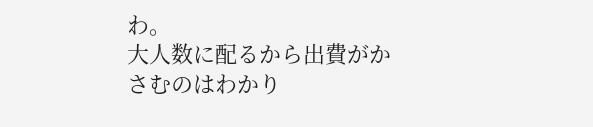わ。
大人数に配るから出費がかさむのはわかり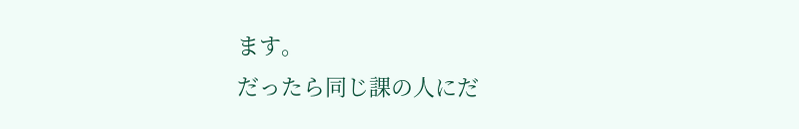ます。
だったら同じ課の人にだ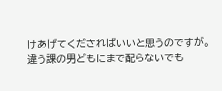けあげてくださればいいと思うのですが。
違う課の男どもにまで配らないでも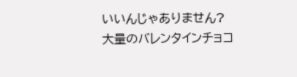いいんじゃありません?
大量のバレンタインチョコ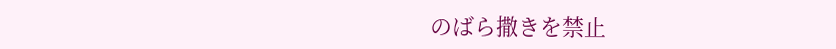のばら撒きを禁止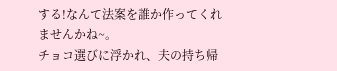する!なんて法案を誰か作ってくれませんかね~。
チョコ選びに浮かれ、夫の持ち帰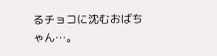るチョコに沈むおばちゃん…。